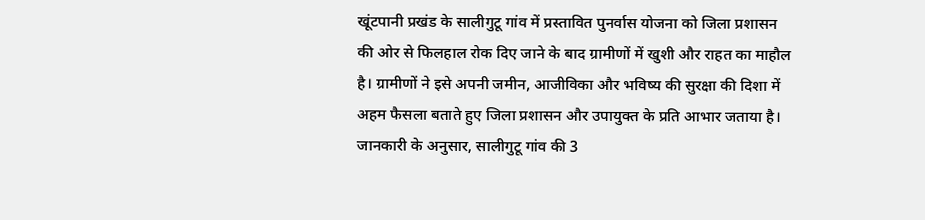खूंटपानी प्रखंड के सालीगुटू गांव में प्रस्तावित पुनर्वास योजना को जिला प्रशासन की ओर से फिलहाल रोक दिए जाने के बाद ग्रामीणों में खुशी और राहत का माहौल है। ग्रामीणों ने इसे अपनी जमीन, आजीविका और भविष्य की सुरक्षा की दिशा में अहम फैसला बताते हुए जिला प्रशासन और उपायुक्त के प्रति आभार जताया है।
जानकारी के अनुसार, सालीगुटू गांव की 3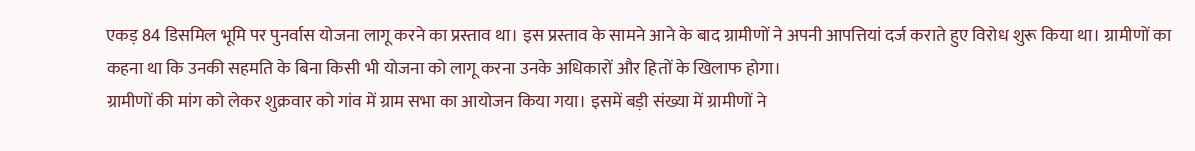एकड़ 84 डिसमिल भूमि पर पुनर्वास योजना लागू करने का प्रस्ताव था। इस प्रस्ताव के सामने आने के बाद ग्रामीणों ने अपनी आपत्तियां दर्ज कराते हुए विरोध शुरू किया था। ग्रामीणों का कहना था कि उनकी सहमति के बिना किसी भी योजना को लागू करना उनके अधिकारों और हितों के खिलाफ होगा।
ग्रामीणों की मांग को लेकर शुक्रवार को गांव में ग्राम सभा का आयोजन किया गया। इसमें बड़ी संख्या में ग्रामीणों ने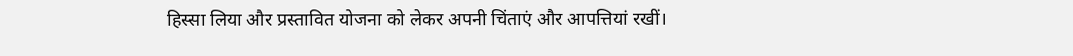हिस्सा लिया और प्रस्तावित योजना को लेकर अपनी चिंताएं और आपत्तियां रखीं।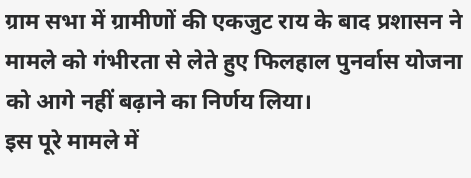ग्राम सभा में ग्रामीणों की एकजुट राय के बाद प्रशासन ने मामले को गंभीरता से लेते हुए फिलहाल पुनर्वास योजना को आगे नहीं बढ़ाने का निर्णय लिया।
इस पूरे मामले में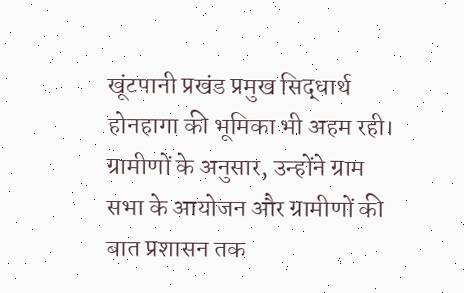खूंटपानी प्रखंड प्रमुख सिद्धार्थ होनहागा की भूमिका भी अहम रही। ग्रामीणों के अनुसार, उन्होंने ग्राम सभा के आयोजन और ग्रामीणों की बात प्रशासन तक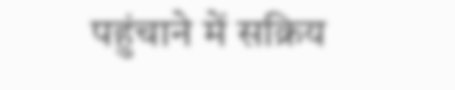पहुंचाने में सक्रिय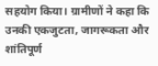सहयोग किया। ग्रामीणों ने कहा कि उनकी एकजुटता, जागरूकता और शांतिपूर्ण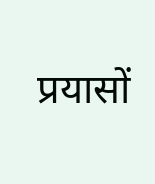प्रयासों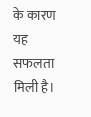के कारण यह सफलता मिली है।